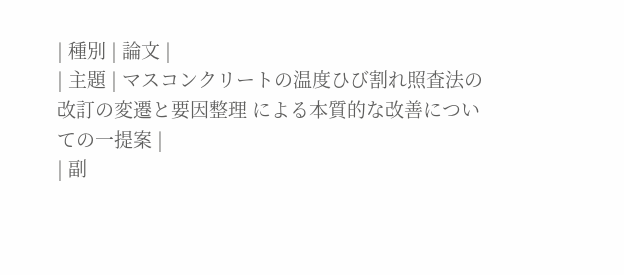| 種別 | 論文 |
| 主題 | マスコンクリートの温度ひび割れ照査法の改訂の変遷と要因整理 による本質的な改善についての一提案 |
| 副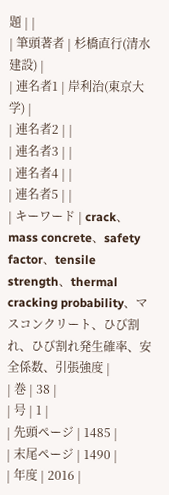題 | |
| 筆頭著者 | 杉橋直行(清水建設) |
| 連名者1 | 岸利治(東京大学) |
| 連名者2 | |
| 連名者3 | |
| 連名者4 | |
| 連名者5 | |
| キーワード | crack、mass concrete、safety factor、tensile strength、thermal cracking probability、マスコンクリート、ひび割れ、ひび割れ発生確率、安全係数、引張強度 |
| 巻 | 38 |
| 号 | 1 |
| 先頭ページ | 1485 |
| 末尾ページ | 1490 |
| 年度 | 2016 |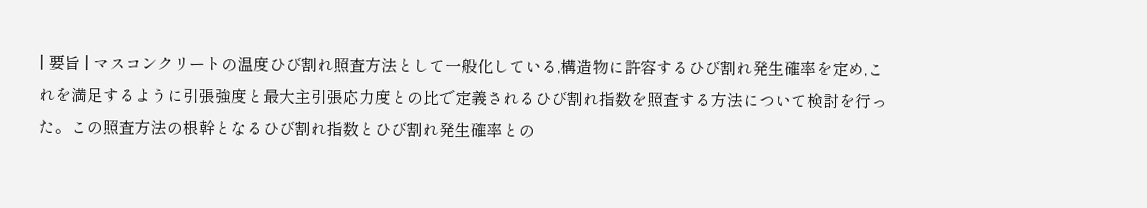| 要旨 | マスコンクリートの温度ひび割れ照査方法として一般化している,構造物に許容するひび割れ発生確率を定め,これを満足するように引張強度と最大主引張応力度との比で定義されるひび割れ指数を照査する方法について検討を行った。この照査方法の根幹となるひび割れ指数とひび割れ発生確率との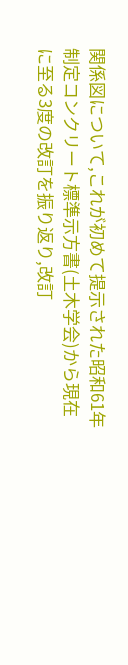関係図について,これが初めて提示された昭和61年制定コンクリート標準示方書(土木学会)から現在に至る3度の改訂を振り返り,改訂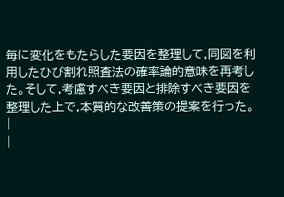毎に変化をもたらした要因を整理して,同図を利用したひび割れ照査法の確率論的意味を再考した。そして,考慮すべき要因と排除すべき要因を整理した上で,本質的な改善策の提案を行った。 |
|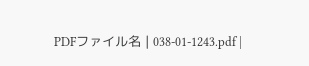PDFファイル名 | 038-01-1243.pdf |